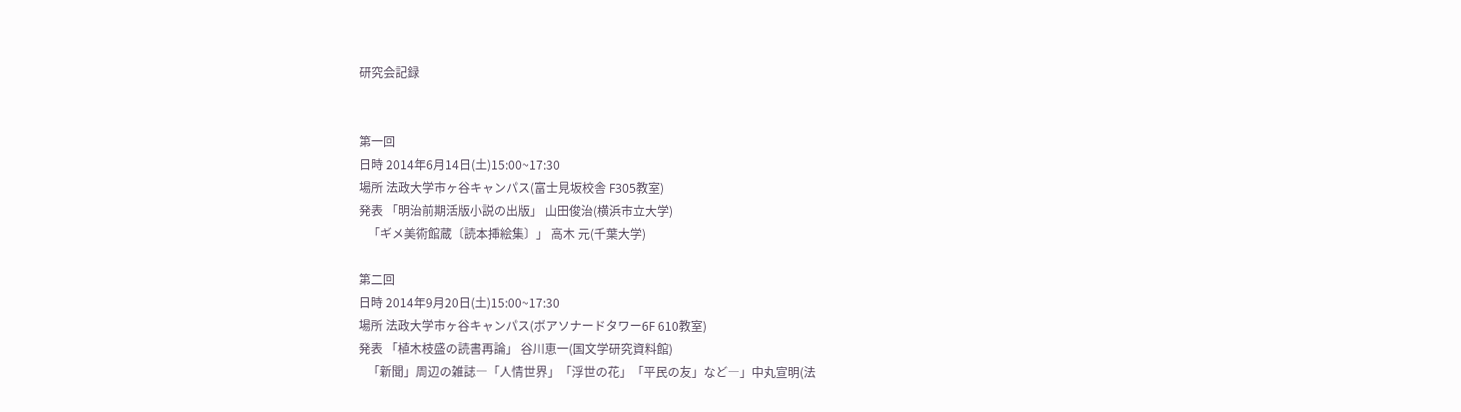研究会記録


第一回
日時 2014年6月14日(土)15:00~17:30
場所 法政大学市ヶ谷キャンパス(富士見坂校舎 F305教室)
発表 「明治前期活版小説の出版」 山田俊治(横浜市立大学)
   「ギメ美術館蔵〔読本挿絵集〕」 高木 元(千葉大学)

第二回
日時 2014年9月20日(土)15:00~17:30
場所 法政大学市ヶ谷キャンパス(ボアソナードタワー6F 610教室)
発表 「植木枝盛の読書再論」 谷川恵一(国文学研究資料館)
   「新聞」周辺の雑誌―「人情世界」「浮世の花」「平民の友」など―」中丸宣明(法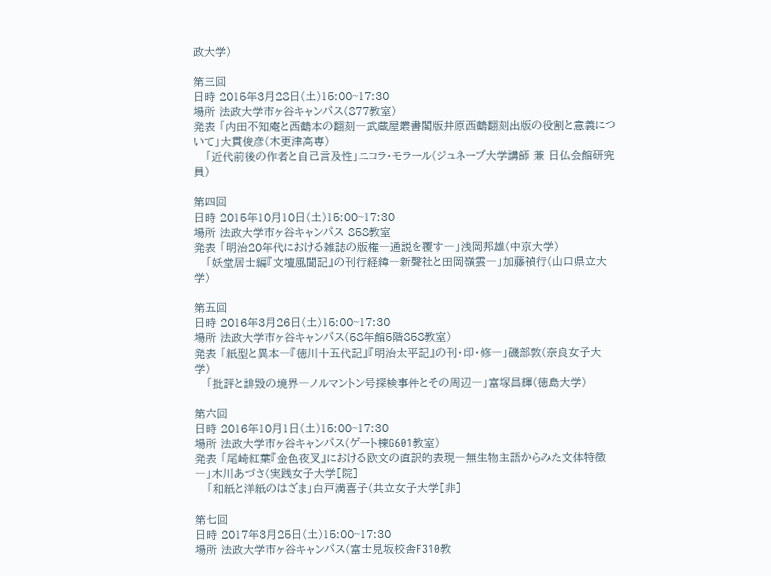政大学)

第三回
日時 2015年3月28日(土)15:00~17:30
場所 法政大学市ヶ谷キャンパス(877教室)
発表 「内田不知庵と西鶴本の翻刻―武蔵屋叢書閣版井原西鶴翻刻出版の役割と意義について」大貫俊彦(木更津高専)
   「近代前後の作者と自己言及性」ニコラ・モラール(ジュネーブ大学講師 兼 日仏会館研究員)

第四回
日時 2015年10月10日(土)15:00~17:30
場所 法政大学市ヶ谷キャンパス 858教室
発表 「明治20年代における雑誌の版権―通説を覆す―」浅岡邦雄(中京大学)
   「妖堂居士編『文壇風聞記』の刊行経緯―新聲社と田岡嶺雲―」加藤禎行(山口県立大学)

第五回
日時 2016年3月26日(土)15:00~17:30
場所 法政大学市ヶ谷キャンパス(58年館5階858教室)
発表 「紙型と異本―『徳川十五代記』『明治太平記』の刊・印・修―」磯部敦(奈良女子大学)
   「批評と誹毀の境界―ノルマントン号探検事件とその周辺―」富塚昌輝(徳島大学)

第六回
日時 2016年10月1日(土)15:00~17:30
場所 法政大学市ヶ谷キャンパス(ゲート棟G601教室)
発表 「尾崎紅葉『金色夜叉』における欧文の直訳的表現―無生物主語からみた文体特徴―」木川あづさ(実践女子大学[院]
   「和紙と洋紙のはざま」白戸満喜子(共立女子大学[非]

第七回
日時 2017年3月25日(土)15:00~17:30
場所 法政大学市ヶ谷キャンパス(富士見坂校舎F310教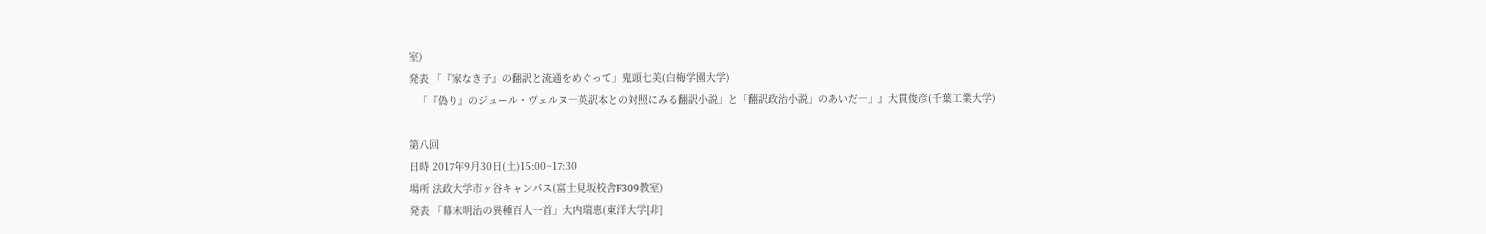室)
発表 「『家なき子』の翻訳と流通をめぐって」鬼頭七美(白梅学園大学)
   「『偽り』のジュール・ヴェルヌ―英訳本との対照にみる翻訳小説」と「翻訳政治小説」のあいだ―」』大貫俊彦(千葉工業大学)

第八回
日時 2017年9月30日(土)15:00~17:30
場所 法政大学市ヶ谷キャンパス(富士見坂校舎F309教室)
発表 「幕末明治の異種百人一首」大内瑞恵(東洋大学[非]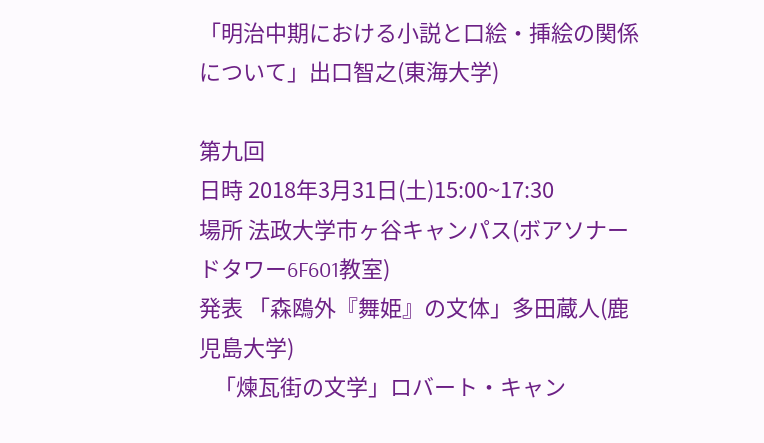「明治中期における小説と口絵・挿絵の関係について」出口智之(東海大学)

第九回
日時 2018年3月31日(土)15:00~17:30
場所 法政大学市ヶ谷キャンパス(ボアソナードタワー6F601教室)
発表 「森鴎外『舞姫』の文体」多田蔵人(鹿児島大学)
   「煉瓦街の文学」ロバート・キャン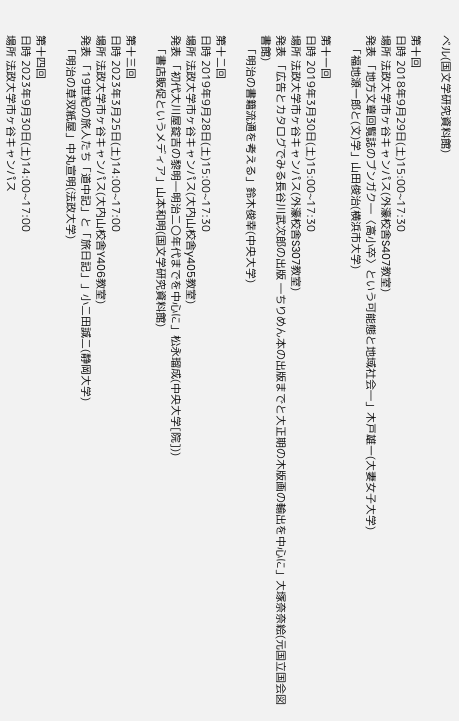ベル(国文学研究資料館)

第十回
日時 2018年9月29日(土)15:00~17:30
場所 法政大学市ヶ谷キャンパス(外濠校舎S407教室)
発表 「地方文章回覧誌のブンガク―〈高小卒〉という可能態と地域社会―」木戸雄一(大妻女子大学)
   「福地源一郎と(文)学」山田俊治(横浜市大学)

第十一回
日時 2019年3月30日(土)15:00~17:30
場所 法政大学市ヶ谷キャンパス(外濠校舎S307教室)
発表 「広告とカタログでみる長谷川武次郎の出版 ―ちりめん本の出版までと大正期の木版画の輸出を中心に」大塚奈奈絵(元国立国会図書館)
   「明治の書籍流通を考える」鈴木俊幸(中央大学)

第十二回
日時 2019年9月28日(土)15:00~17:30
場所 法政大学市ヶ谷キャンパス(大内山校舎y405教室)
発表 「初代大川屋錠吉の黎明―明治二〇年代までを中心に」松永瑠成(中央大学[院]))
   「書店販促というメディア」山本和明(国文学研究資料館)

第十三回
日時 2023年3月25日(土)14:00~17:00
場所 法政大学市ヶ谷キャンパス(大内山校舎Y406教室)
発表 「19世紀の旅人たち「道中記」と「旅日記」」小二田誠二(静岡大学)
   「明治の草双紙屋」中丸宣明(法政大学)

第十四回
日時 2023年9月30日(土)14:00~17:00
場所 法政大学市ヶ谷キャンパス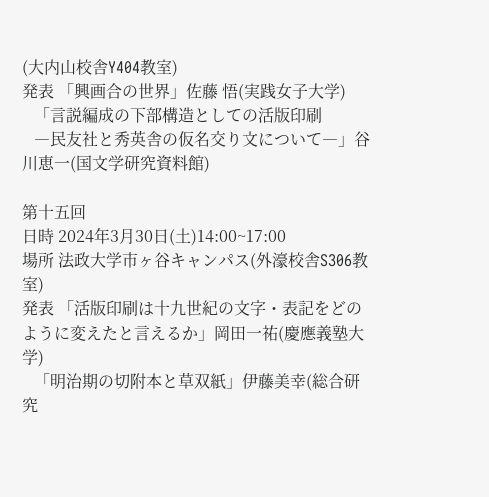(大内山校舎Y404教室)
発表 「興画合の世界」佐藤 悟(実践女子大学)
   「言説編成の下部構造としての活版印刷
   ―民友社と秀英舎の仮名交り文について―」谷川恵一(国文学研究資料館)

第十五回
日時 2024年3月30日(土)14:00~17:00
場所 法政大学市ヶ谷キャンパス(外濠校舎S306教室)
発表 「活版印刷は十九世紀の文字・表記をどのように変えたと言えるか」岡田一祐(慶應義塾大学)
   「明治期の切附本と草双紙」伊藤美幸(総合研究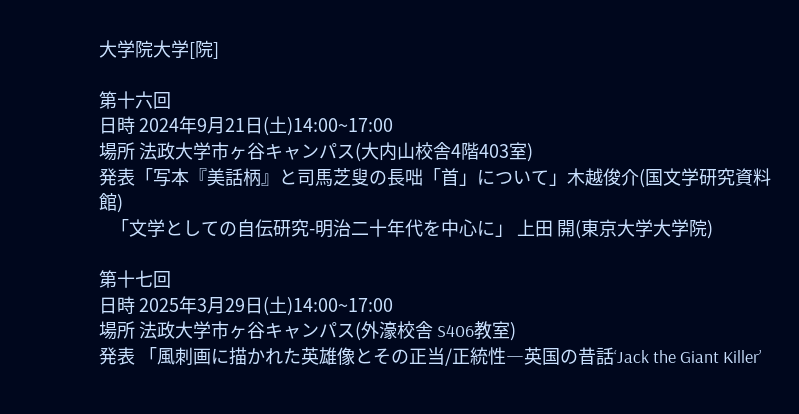大学院大学[院]

第十六回
日時 2024年9月21日(土)14:00~17:00
場所 法政大学市ヶ谷キャンパス(大内山校舎4階403室)
発表「写本『美話柄』と司馬芝叟の長咄「首」について」木越俊介(国文学研究資料館)
   「文学としての自伝研究-明治二十年代を中心に」 上田 開(東京大学大学院)

第十七回
日時 2025年3月29日(土)14:00~17:00
場所 法政大学市ヶ谷キャンパス(外濠校舎 S406教室)
発表 「風刺画に描かれた英雄像とその正当/正統性―英国の昔話‘Jack the Giant Killer’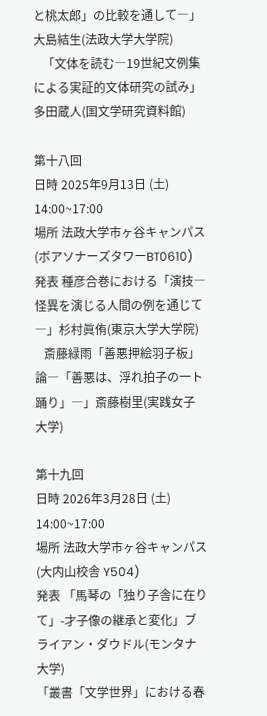と桃太郎」の比較を通して―」大島結生(法政大学大学院)
   「文体を読む―19世紀文例集による実証的文体研究の試み」多田蔵人(国文学研究資料館)

第十八回
日時 2025年9月13日 (土) 14:00~17:00
場所 法政大学市ヶ谷キャンパス(ボアソナーズタワーBT0610)
発表 種彦合巻における「演技―怪異を演じる人間の例を通じて―」杉村眞侑(東京大学大学院)
   斎藤緑雨「善悪押絵羽子板」論―「善悪は、浮れ拍子の一ト踊り」―」斎藤樹里(実践女子大学)

第十九回
日時 2026年3月28日 (土) 14:00~17:00
場所 法政大学市ヶ谷キャンパス(大内山校舎 Y504)
発表 「馬琴の「独り子舎に在りて」-才子像の継承と変化」ブライアン・ダウドル(モンタナ大学)                                                 「叢書「文学世界」における春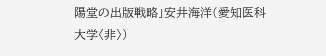陽堂の出版戦略」安井海洋(愛知医科大学〈非〉)